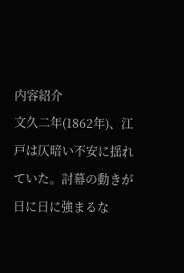内容紹介
文久二年(1862年)、江戸は仄暗い不安に揺れていた。討幕の動きが日に日に強まるな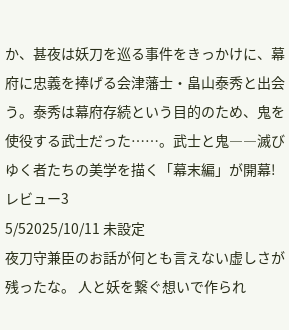か、甚夜は妖刀を巡る事件をきっかけに、幕府に忠義を捧げる会津藩士・畠山泰秀と出会う。泰秀は幕府存続という目的のため、鬼を使役する武士だった……。武士と鬼――滅びゆく者たちの美学を描く「幕末編」が開幕!
レビュー3
5/52025/10/11 未設定
夜刀守兼臣のお話が何とも言えない虚しさが残ったな。 人と妖を繋ぐ想いで作られ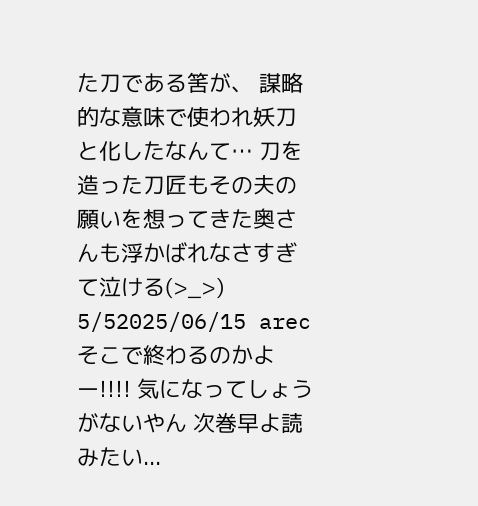た刀である筈が、 謀略的な意味で使われ妖刀と化したなんて… 刀を造った刀匠もその夫の願いを想ってきた奥さんも浮かばれなさすぎて泣ける(>_>)
5/52025/06/15 arec
そこで終わるのかよー!!!! 気になってしょうがないやん 次巻早よ読みたい...